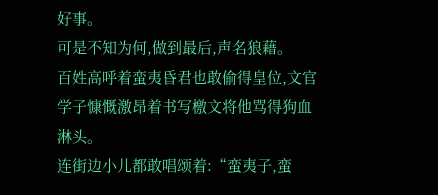好事。
可是不知为何,做到最后,声名狼藉。
百姓高呼着蛮夷昏君也敢偷得皇位,文官学子慷慨激昂着书写檄文将他骂得狗血淋头。
连街边小儿都敢唱颂着:“蛮夷子,蛮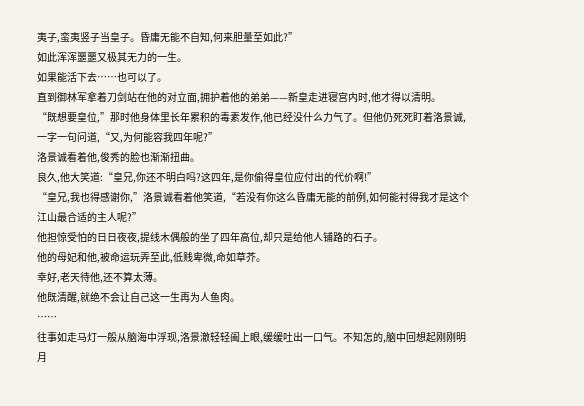夷子,蛮夷竖子当皇子。昏庸无能不自知,何来胆量至如此?”
如此浑浑噩噩又极其无力的一生。
如果能活下去……也可以了。
直到御林军拿着刀剑站在他的对立面,拥护着他的弟弟——新皇走进寝宫内时,他才得以清明。
“既想要皇位,”那时他身体里长年累积的毒素发作,他已经没什么力气了。但他仍死死盯着洛景诚,一字一句问道,“又,为何能容我四年呢?”
洛景诚看着他,俊秀的脸也渐渐扭曲。
良久,他大笑道:“皇兄,你还不明白吗?这四年,是你偷得皇位应付出的代价啊!”
“皇兄,我也得感谢你,”洛景诚看着他笑道,“若没有你这么昏庸无能的前例,如何能衬得我才是这个江山最合适的主人呢?”
他担惊受怕的日日夜夜,提线木偶般的坐了四年高位,却只是给他人铺路的石子。
他的母妃和他,被命运玩弄至此,低贱卑微,命如草芥。
幸好,老天待他,还不算太薄。
他既清醒,就绝不会让自己这一生再为人鱼肉。
……
往事如走马灯一般从脑海中浮现,洛景澈轻轻阖上眼,缓缓吐出一口气。不知怎的,脑中回想起刚刚明月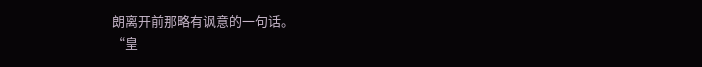朗离开前那略有讽意的一句话。
“皇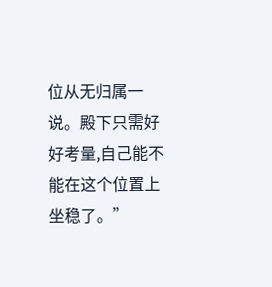位从无归属一说。殿下只需好好考量,自己能不能在这个位置上坐稳了。”